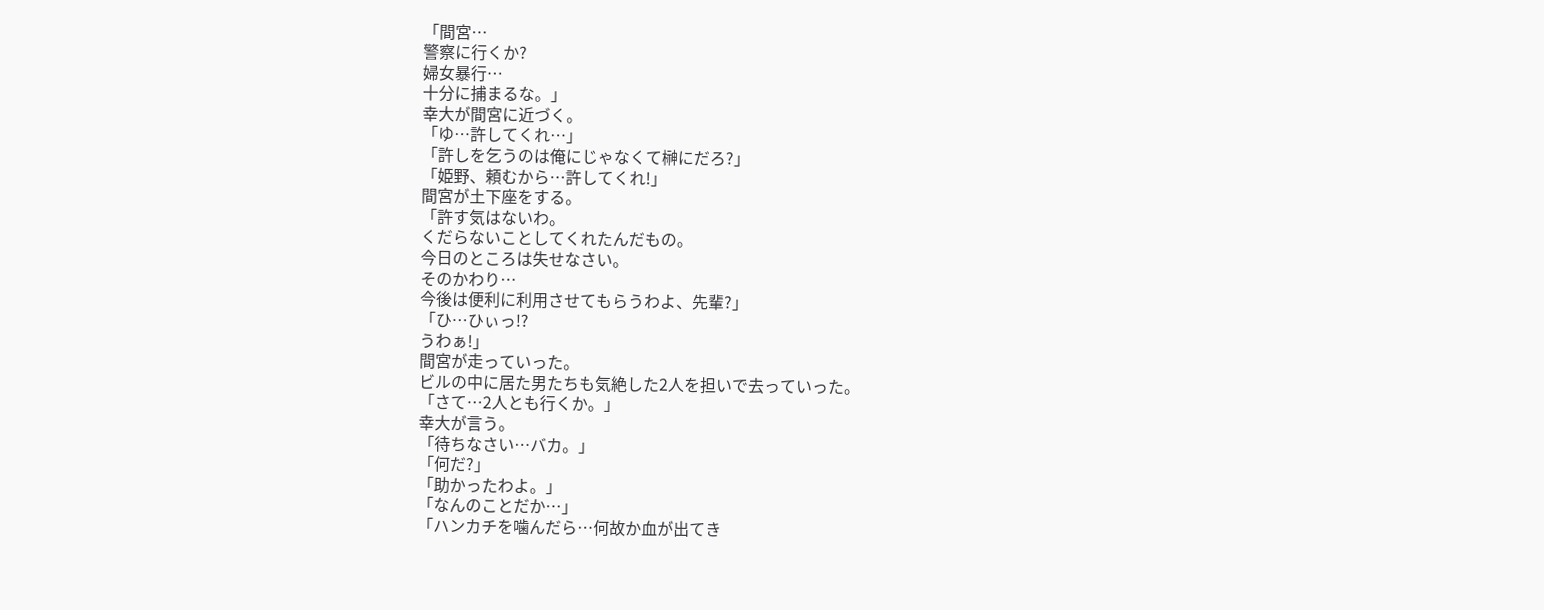「間宮…
警察に行くか?
婦女暴行…
十分に捕まるな。」
幸大が間宮に近づく。
「ゆ…許してくれ…」
「許しを乞うのは俺にじゃなくて榊にだろ?」
「姫野、頼むから…許してくれ!」
間宮が土下座をする。
「許す気はないわ。
くだらないことしてくれたんだもの。
今日のところは失せなさい。
そのかわり…
今後は便利に利用させてもらうわよ、先輩?」
「ひ…ひぃっ!?
うわぁ!」
間宮が走っていった。
ビルの中に居た男たちも気絶した2人を担いで去っていった。
「さて…2人とも行くか。」
幸大が言う。
「待ちなさい…バカ。」
「何だ?」
「助かったわよ。」
「なんのことだか…」
「ハンカチを噛んだら…何故か血が出てき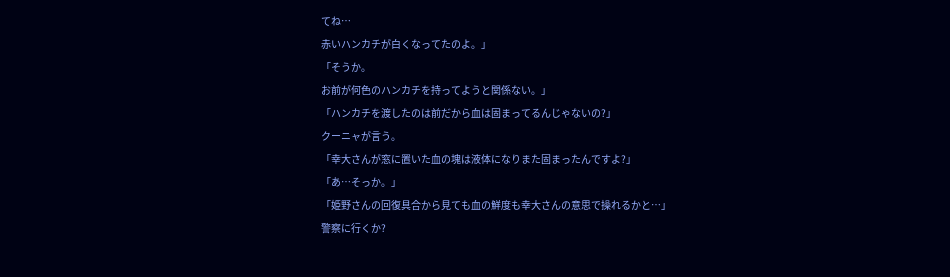てね…
赤いハンカチが白くなってたのよ。」
「そうか。
お前が何色のハンカチを持ってようと関係ない。」
「ハンカチを渡したのは前だから血は固まってるんじゃないの?」
クーニャが言う。
「幸大さんが窓に置いた血の塊は液体になりまた固まったんですよ?」
「あ…そっか。」
「姫野さんの回復具合から見ても血の鮮度も幸大さんの意思で操れるかと…」
警察に行くか?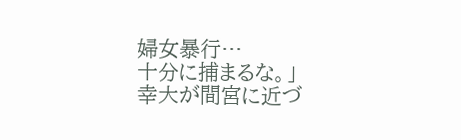婦女暴行…
十分に捕まるな。」
幸大が間宮に近づ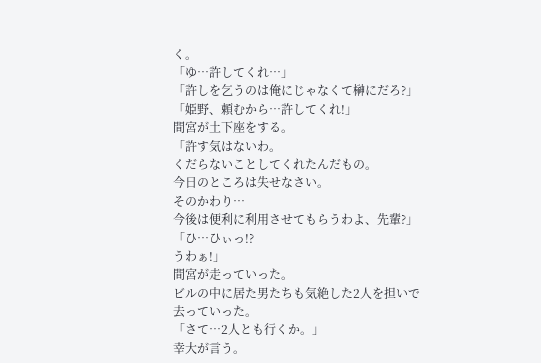く。
「ゆ…許してくれ…」
「許しを乞うのは俺にじゃなくて榊にだろ?」
「姫野、頼むから…許してくれ!」
間宮が土下座をする。
「許す気はないわ。
くだらないことしてくれたんだもの。
今日のところは失せなさい。
そのかわり…
今後は便利に利用させてもらうわよ、先輩?」
「ひ…ひぃっ!?
うわぁ!」
間宮が走っていった。
ビルの中に居た男たちも気絶した2人を担いで去っていった。
「さて…2人とも行くか。」
幸大が言う。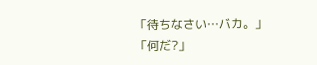「待ちなさい…バカ。」
「何だ?」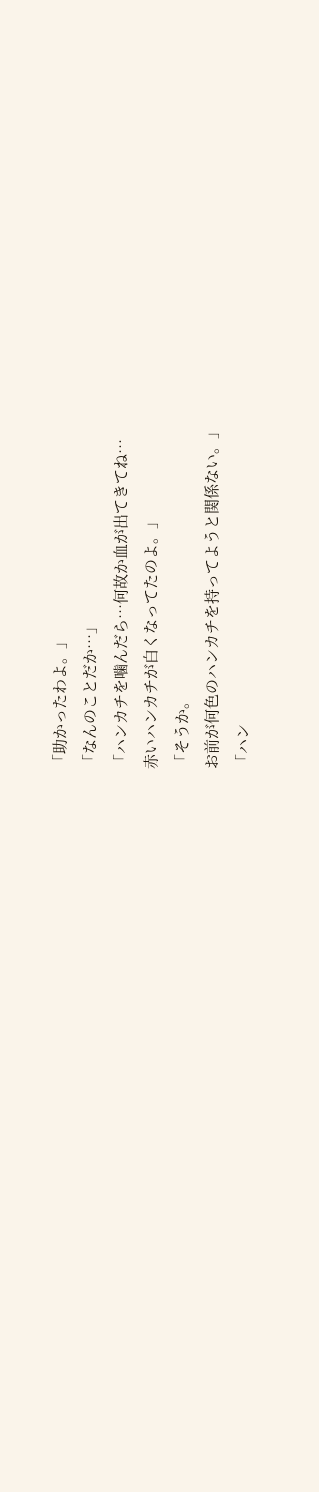「助かったわよ。」
「なんのことだか…」
「ハンカチを噛んだら…何故か血が出てきてね…
赤いハンカチが白くなってたのよ。」
「そうか。
お前が何色のハンカチを持ってようと関係ない。」
「ハン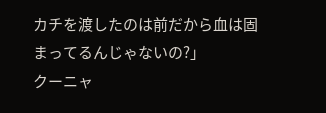カチを渡したのは前だから血は固まってるんじゃないの?」
クーニャ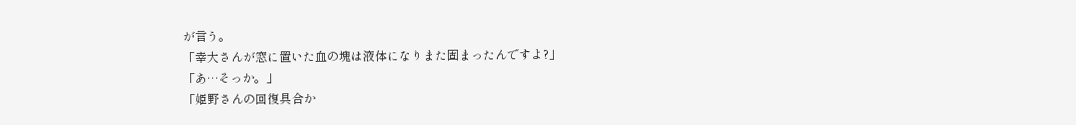が言う。
「幸大さんが窓に置いた血の塊は液体になりまた固まったんですよ?」
「あ…そっか。」
「姫野さんの回復具合か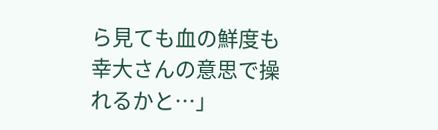ら見ても血の鮮度も幸大さんの意思で操れるかと…」